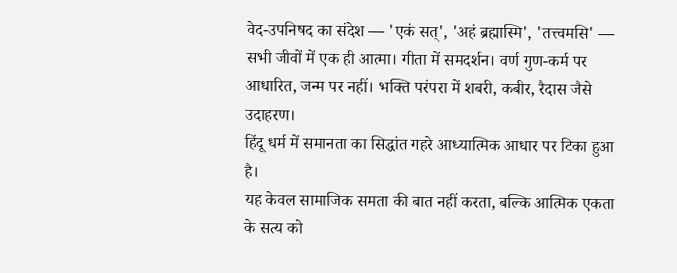वेद-उपनिषद का संदेश — 'एकं सत्', 'अहं ब्रह्मास्मि', 'तत्त्वमसि' — सभी जीवों में एक ही आत्मा। गीता में समदर्शन। वर्ण गुण-कर्म पर आधारित, जन्म पर नहीं। भक्ति परंपरा में शबरी, कबीर, रैदास जैसे उदाहरण।
हिंदू धर्म में समानता का सिद्धांत गहरे आध्यात्मिक आधार पर टिका हुआ है।
यह केवल सामाजिक समता की बात नहीं करता, बल्कि आत्मिक एकता के सत्य को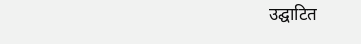उद्घाटित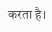करता है।